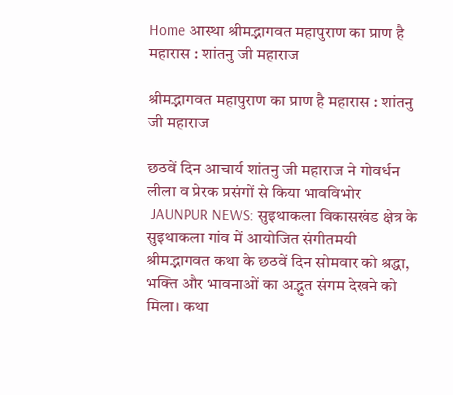Home आस्था श्रीमद्भागवत महापुराण का प्राण है महारास : शांतनु जी महाराज

श्रीमद्भागवत महापुराण का प्राण है महारास : शांतनु जी महाराज

छठवें दिन आचार्य शांतनु जी महाराज ने गोवर्धन लीला व प्रेरक प्रसंगों से किया भावविभोर
 JAUNPUR NEWS: सुइथाकला विकासखंड क्षेत्र के सुइथाकला गांव में आयोजित संगीतमयी श्रीमद्भागवत कथा के छठवें दिन सोमवार को श्रद्धा, भक्ति और भावनाओं का अद्भुत संगम देखने को मिला। कथा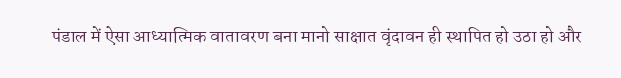पंडाल में ऐसा आध्यात्मिक वातावरण बना मानो साक्षात वृंदावन ही स्थापित हो उठा हो और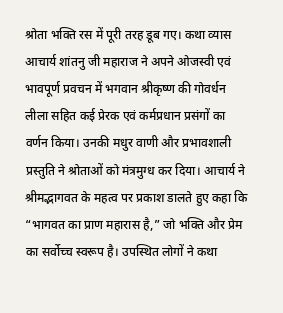श्रोता भक्ति रस में पूरी तरह डूब गए। कथा व्यास आचार्य शांतनु जी महाराज ने अपने ओजस्वी एवं भावपूर्ण प्रवचन में भगवान श्रीकृष्ण की गोवर्धन लीला सहित कई प्रेरक एवं कर्मप्रधान प्रसंगों का वर्णन किया। उनकी मधुर वाणी और प्रभावशाली प्रस्तुति ने श्रोताओं को मंत्रमुग्ध कर दिया। आचार्य ने श्रीमद्भागवत के महत्व पर प्रकाश डालते हुए कहा कि “भागवत का प्राण महारास है,” जो भक्ति और प्रेम का सर्वोच्च स्वरूप है। उपस्थित लोगों ने कथा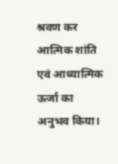श्रवण कर आत्मिक शांति एवं आध्यात्मिक ऊर्जा का अनुभव किया।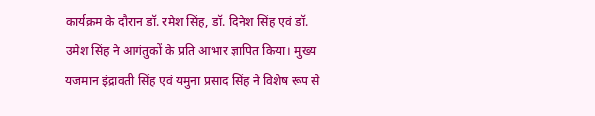कार्यक्रम के दौरान डॉ. रमेश सिंह, डॉ. दिनेश सिंह एवं डॉ. उमेश सिंह ने आगंतुकों के प्रति आभार ज्ञापित किया। मुख्य यजमान इंद्रावती सिंह एवं यमुना प्रसाद सिंह ने विशेष रूप से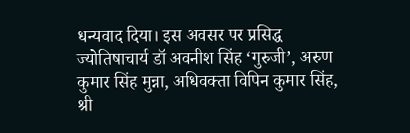धन्यवाद दिया। इस अवसर पर प्रसिद्ध ज्योतिषाचार्य डॉ अवनीश सिंह ‘गुरुजी’, अरुण कुमार सिंह मुन्ना, अधिवक्ता विपिन कुमार सिंह, श्री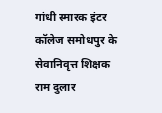गांधी स्मारक इंटर कॉलेज समोधपुर के सेवानिवृत्त शिक्षक राम दुलार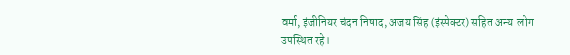वर्मा, इंजीनियर चंदन निषाद, अजय सिंह (इंस्पेक्टर) सहित अन्य  लोग उपस्थित रहे।